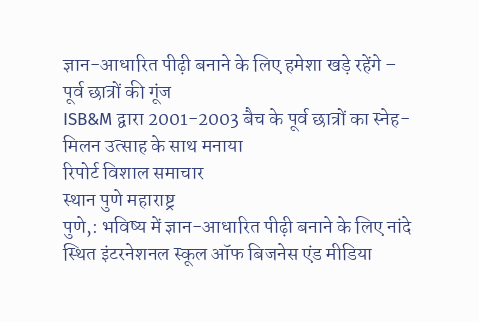ज्ञान-आधारित पीढ़ी बनाने के लिए हमेशा खड़े रहेंगे – पूर्व छात्रों की गूंज
ISB&M द्वारा 2001-2003 बैच के पूर्व छात्रों का स्नेह-मिलन उत्साह के साथ मनाया
रिपोर्ट विशाल समाचार
स्थान पुणे महाराष्ट्र
पुणे,: भविष्य में ज्ञान-आधारित पीढ़ी बनाने के लिए नांदे स्थित इंटरनेशनल स्कूल ऑफ बिजनेस एंड मीडिया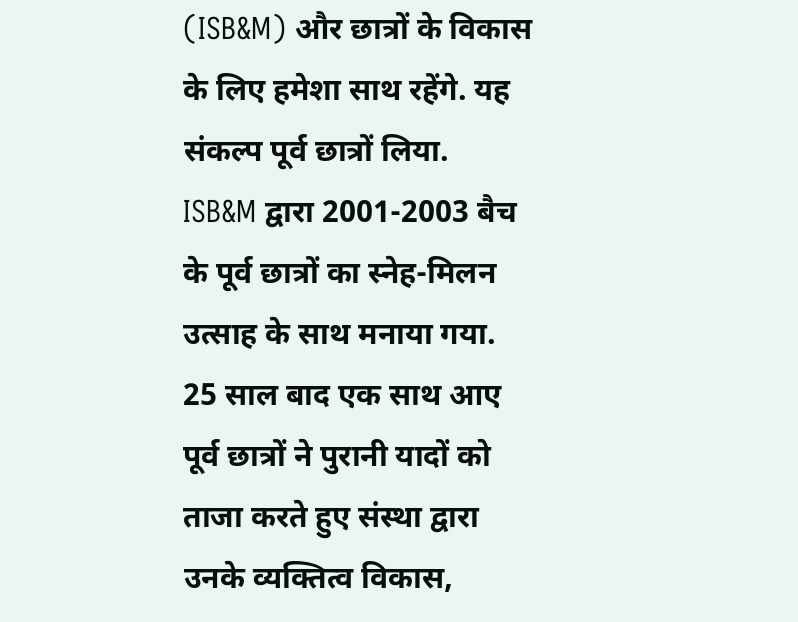(ISB&M) और छात्रों के विकास के लिए हमेशा साथ रहेंगे. यह संकल्प पूर्व छात्रों लिया.
ISB&M द्वारा 2001-2003 बैच के पूर्व छात्रों का स्नेह-मिलन उत्साह के साथ मनाया गया. 25 साल बाद एक साथ आए पूर्व छात्रों ने पुरानी यादों को ताजा करते हुए संस्था द्वारा उनके व्यक्तित्व विकास,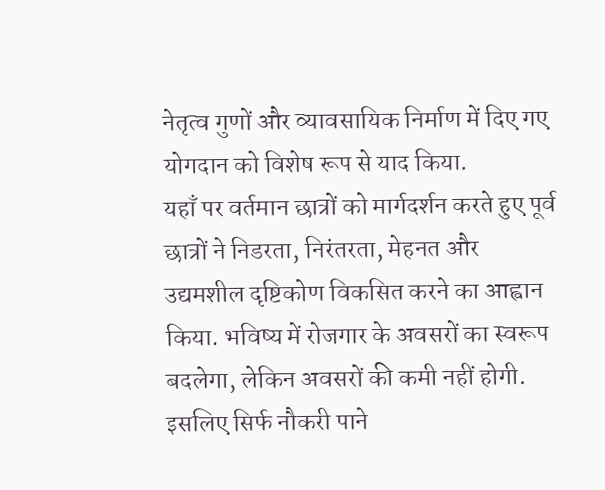नेतृत्व गुणों और व्यावसायिक निर्माण में दिए गए योगदान को विशेष रूप से याद किया.
यहाँ पर वर्तमान छात्रों को मार्गदर्शन करते हुए पूर्व छात्रों ने निडरता, निरंतरता, मेहनत और उद्यमशील दृष्टिकोण विकसित करने का आह्वान किया. भविष्य में रोजगार के अवसरों का स्वरूप बदलेगा, लेकिन अवसरों की कमी नहीं होगी. इसलिए सिर्फ नौकरी पाने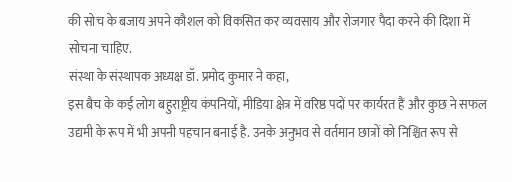की सोच के बजाय अपने कौशल को विकसित कर व्यवसाय और रोजगार पैदा करने की दिशा में सोचना चाहिए.
संस्था के संस्थापक अध्यक्ष डॉ. प्रमोद कुमार ने कहा,
इस बैच के कई लोग बहुराष्ट्रीय कंपनियों, मीडिया क्षेत्र में वरिष्ठ पदों पर कार्यरत हैं और कुछ ने सफल उद्यमी के रूप में भी अपनी पहचान बनाई है. उनके अनुभव से वर्तमान छात्रों को निश्चित रूप से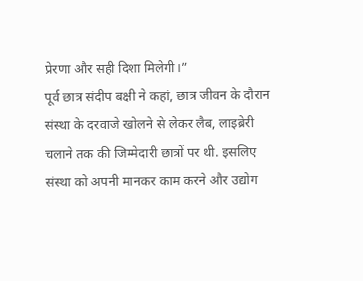प्रेरणा और सही दिशा मिलेगी।”
पूर्व छात्र संदीप बक्षी ने कहां, छात्र जीवन के दौरान संस्था के दरवाजे खोलने से लेकर लैब, लाइब्रेरी चलाने तक की जिम्मेदारी छात्रों पर थी. इसलिए संस्था को अपनी मानकर काम करने और उद्योग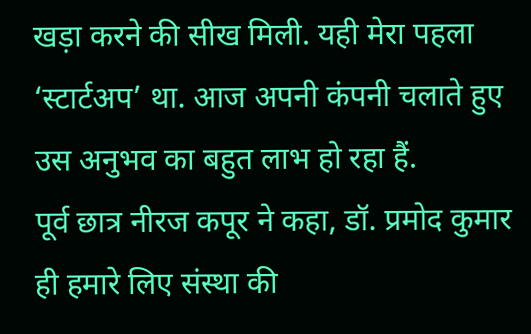खड़ा करने की सीख मिली. यही मेरा पहला ‘स्टार्टअप’ था. आज अपनी कंपनी चलाते हुए उस अनुभव का बहुत लाभ हो रहा हैं.
पूर्व छात्र नीरज कपूर ने कहा, डॉ. प्रमोद कुमार ही हमारे लिए संस्था की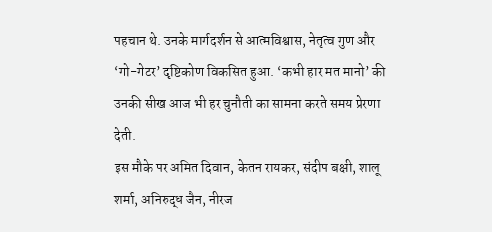पहचान थे. उनके मार्गदर्शन से आत्मविश्वास, नेतृत्व गुण और ‘गो-गेटर’ दृष्टिकोण विकसित हुआ. ‘कभी हार मत मानो’ की उनकी सीख आज भी हर चुनौती का सामना करते समय प्रेरणा देती.
इस मौके पर अमित दिवान, केतन रायकर, संदीप बक्षी, शालू शर्मा, अनिरुद्ध जैन, नीरज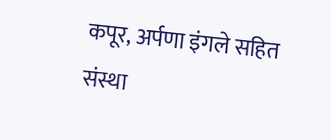कपूर, अर्पणा इंगले सहित संस्था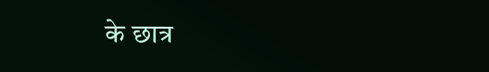के छात्र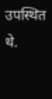उपस्थित थे.